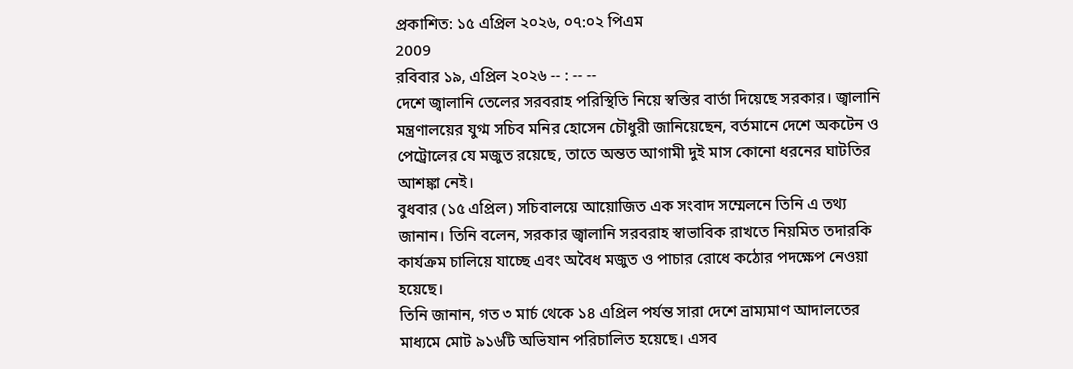প্রকাশিত: ১৫ এপ্রিল ২০২৬, ০৭:০২ পিএম
2009
রবিবার ১৯, এপ্রিল ২০২৬ -- : -- --
দেশে জ্বালানি তেলের সরবরাহ পরিস্থিতি নিয়ে স্বস্তির বার্তা দিয়েছে সরকার। জ্বালানি মন্ত্রণালয়ের যুগ্ম সচিব মনির হোসেন চৌধুরী জানিয়েছেন, বর্তমানে দেশে অকটেন ও পেট্রোলের যে মজুত রয়েছে, তাতে অন্তত আগামী দুই মাস কোনো ধরনের ঘাটতির আশঙ্কা নেই।
বুধবার (১৫ এপ্রিল) সচিবালয়ে আয়োজিত এক সংবাদ সম্মেলনে তিনি এ তথ্য জানান। তিনি বলেন, সরকার জ্বালানি সরবরাহ স্বাভাবিক রাখতে নিয়মিত তদারকি কার্যক্রম চালিয়ে যাচ্ছে এবং অবৈধ মজুত ও পাচার রোধে কঠোর পদক্ষেপ নেওয়া হয়েছে।
তিনি জানান, গত ৩ মার্চ থেকে ১৪ এপ্রিল পর্যন্ত সারা দেশে ভ্রাম্যমাণ আদালতের মাধ্যমে মোট ৯১৬টি অভিযান পরিচালিত হয়েছে। এসব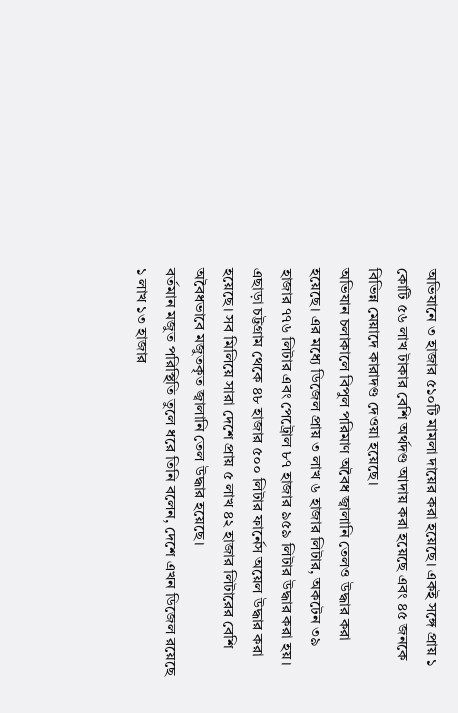অভিযানে ৩ হাজার ৫১০টি মামলা দায়ের করা হয়েছে। একই সঙ্গে প্রায় ১ কোটি ৫৬ লাখ টাকার বেশি অর্থদণ্ড আদায় করা হয়েছে এবং ৪৫ জনকে বিভিন্ন মেয়াদে কারাদণ্ড দেওয়া হয়েছে।
অভিযান চলাকালে বিপুল পরিমাণ অবৈধ জ্বালানি তেলও উদ্ধার করা হয়েছে। এর মধ্যে ডিজেল প্রায় ৩ লাখ ৬ হাজার লিটার, অকটেন ৩৯ হাজার ৭৭৬ লিটার এবং পেট্রোল ৮৭ হাজার ৯৫৯ লিটার উদ্ধার করা হয়। এছাড়া চট্টগ্রাম থেকে ৪৮ হাজার ৫০০ লিটার ফার্নেস অয়েল উদ্ধার করা হয়েছে। সব মিলিয়ে সারা দেশে প্রায় ৫ লাখ ৪২ হাজার লিটারের বেশি অবৈধভাবে মজুতকৃত জ্বালানি তেল উদ্ধার হয়েছে।
বর্তমান মজুত পরিস্থিতি তুলে ধরে তিনি বলেন, দেশে এখন ডিজেল রয়েছে ১ লাখ ১৩ হাজার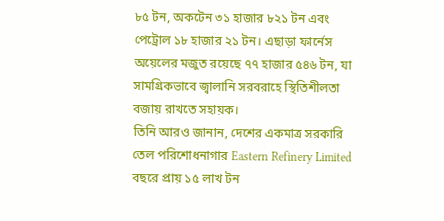৮৫ টন, অকটেন ৩১ হাজার ৮২১ টন এবং পেট্রোল ১৮ হাজার ২১ টন। এছাড়া ফার্নেস অয়েলের মজুত রয়েছে ৭৭ হাজার ৫৪৬ টন, যা সামগ্রিকভাবে জ্বালানি সরবরাহে স্থিতিশীলতা বজায় রাখতে সহায়ক।
তিনি আরও জানান, দেশের একমাত্র সরকারি তেল পরিশোধনাগার Eastern Refinery Limited বছরে প্রায় ১৫ লাখ টন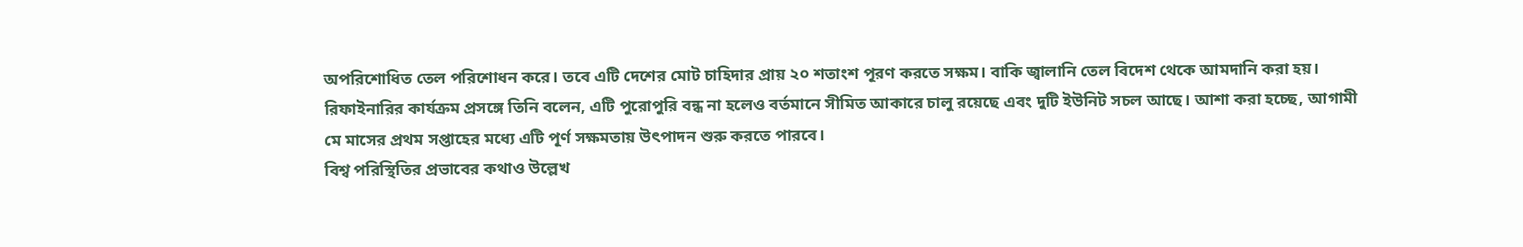অপরিশোধিত তেল পরিশোধন করে। তবে এটি দেশের মোট চাহিদার প্রায় ২০ শতাংশ পূরণ করতে সক্ষম। বাকি জ্বালানি তেল বিদেশ থেকে আমদানি করা হয়।
রিফাইনারির কার্যক্রম প্রসঙ্গে তিনি বলেন, এটি পুরোপুরি বন্ধ না হলেও বর্তমানে সীমিত আকারে চালু রয়েছে এবং দুটি ইউনিট সচল আছে। আশা করা হচ্ছে, আগামী মে মাসের প্রথম সপ্তাহের মধ্যে এটি পূর্ণ সক্ষমতায় উৎপাদন শুরু করতে পারবে।
বিশ্ব পরিস্থিতির প্রভাবের কথাও উল্লেখ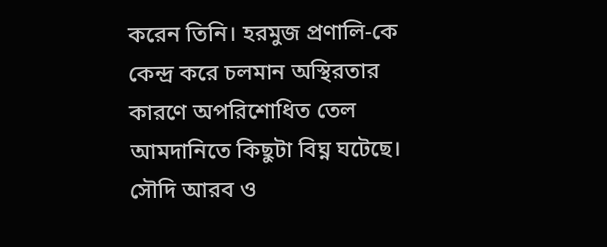করেন তিনি। হরমুজ প্রণালি-কে কেন্দ্র করে চলমান অস্থিরতার কারণে অপরিশোধিত তেল আমদানিতে কিছুটা বিঘ্ন ঘটেছে। সৌদি আরব ও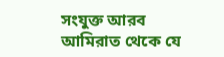সংযুক্ত আরব আমিরাত থেকে যে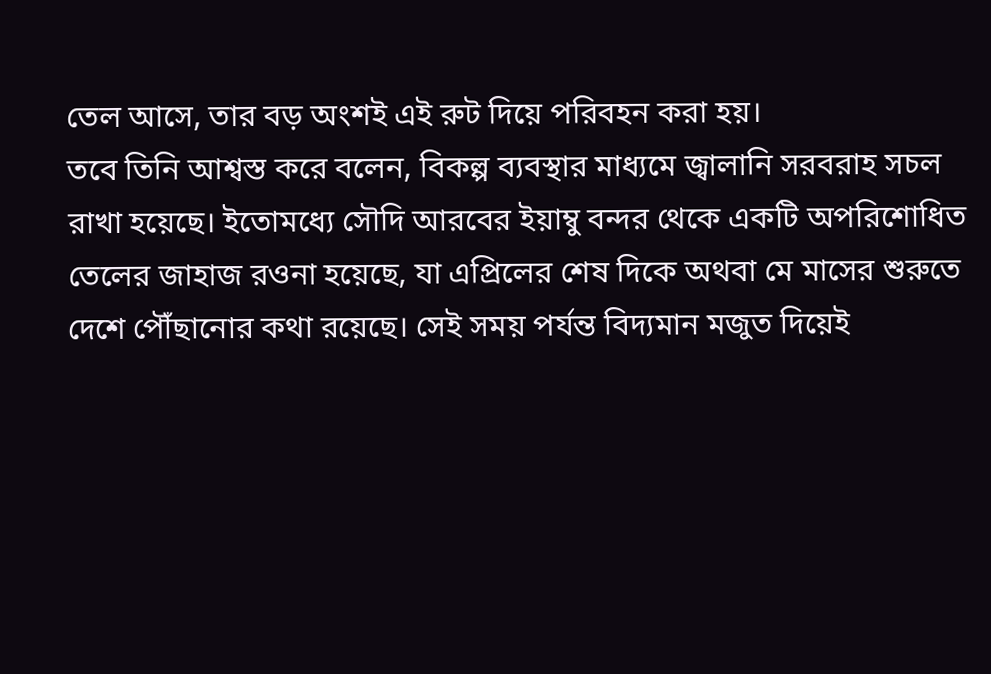তেল আসে, তার বড় অংশই এই রুট দিয়ে পরিবহন করা হয়।
তবে তিনি আশ্বস্ত করে বলেন, বিকল্প ব্যবস্থার মাধ্যমে জ্বালানি সরবরাহ সচল রাখা হয়েছে। ইতোমধ্যে সৌদি আরবের ইয়াম্বু বন্দর থেকে একটি অপরিশোধিত তেলের জাহাজ রওনা হয়েছে, যা এপ্রিলের শেষ দিকে অথবা মে মাসের শুরুতে দেশে পৌঁছানোর কথা রয়েছে। সেই সময় পর্যন্ত বিদ্যমান মজুত দিয়েই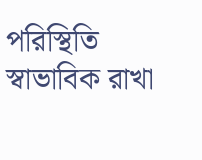পরিস্থিতি স্বাভাবিক রাখা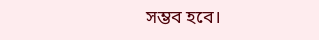সম্ভব হবে।